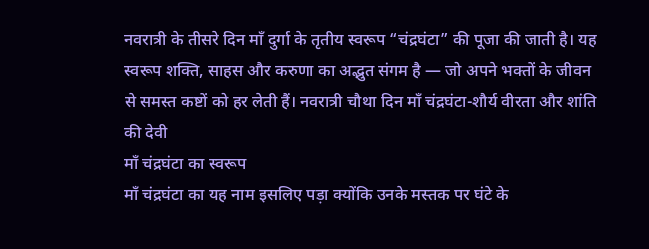नवरात्री के तीसरे दिन माँ दुर्गा के तृतीय स्वरूप “चंद्रघंटा” की पूजा की जाती है। यह स्वरूप शक्ति, साहस और करुणा का अद्भुत संगम है — जो अपने भक्तों के जीवन से समस्त कष्टों को हर लेती हैं। नवरात्री चौथा दिन माँ चंद्रघंटा-शौर्य वीरता और शांति की देवी
माँ चंद्रघंटा का स्वरूप
माँ चंद्रघंटा का यह नाम इसलिए पड़ा क्योंकि उनके मस्तक पर घंटे के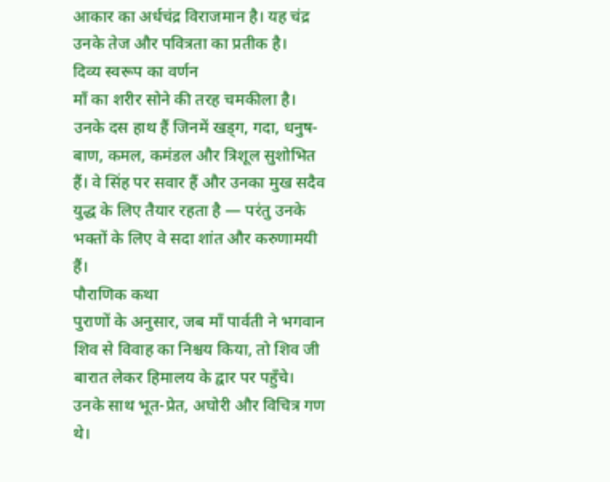आकार का अर्धचंद्र विराजमान है। यह चंद्र उनके तेज और पवित्रता का प्रतीक है।
दिव्य स्वरूप का वर्णन
माँ का शरीर सोने की तरह चमकीला है। उनके दस हाथ हैं जिनमें खड्ग, गदा, धनुष-बाण, कमल, कमंडल और त्रिशूल सुशोभित हैं। वे सिंह पर सवार हैं और उनका मुख सदैव युद्ध के लिए तैयार रहता है — परंतु उनके भक्तों के लिए वे सदा शांत और करुणामयी हैं।
पौराणिक कथा
पुराणों के अनुसार, जब माँ पार्वती ने भगवान शिव से विवाह का निश्चय किया, तो शिव जी बारात लेकर हिमालय के द्वार पर पहुँचे। उनके साथ भूत-प्रेत, अघोरी और विचित्र गण थे।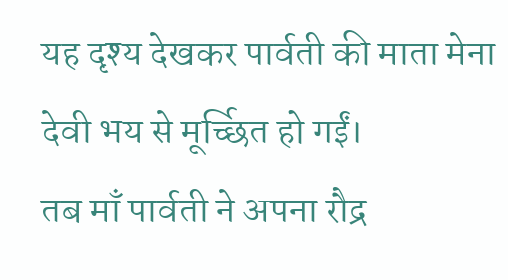यह दृश्य देखकर पार्वती की माता मेना देवी भय से मूर्च्छित हो गईं।
तब माँ पार्वती ने अपना रौद्र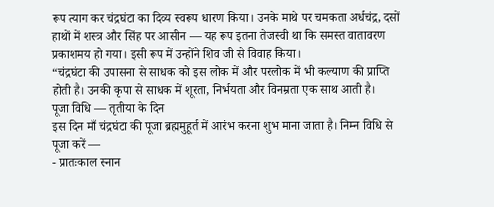रूप त्याग कर चंद्रघंटा का दिव्य स्वरूप धारण किया। उनके माथे पर चमकता अर्धचंद्र, दसों हाथों में शस्त्र और सिंह पर आसीन — यह रूप इतना तेजस्वी था कि समस्त वातावरण प्रकाशमय हो गया। इसी रूप में उन्होंने शिव जी से विवाह किया।
“चंद्रघंटा की उपासना से साधक को इस लोक में और परलोक में भी कल्याण की प्राप्ति होती है। उनकी कृपा से साधक में शूरता, निर्भयता और विनम्रता एक साथ आती है।
पूजा विधि — तृतीया के दिन
इस दिन माँ चंद्रघंटा की पूजा ब्रह्ममुहूर्त में आरंभ करना शुभ माना जाता है। निम्न विधि से पूजा करें —
- प्रातःकाल स्नान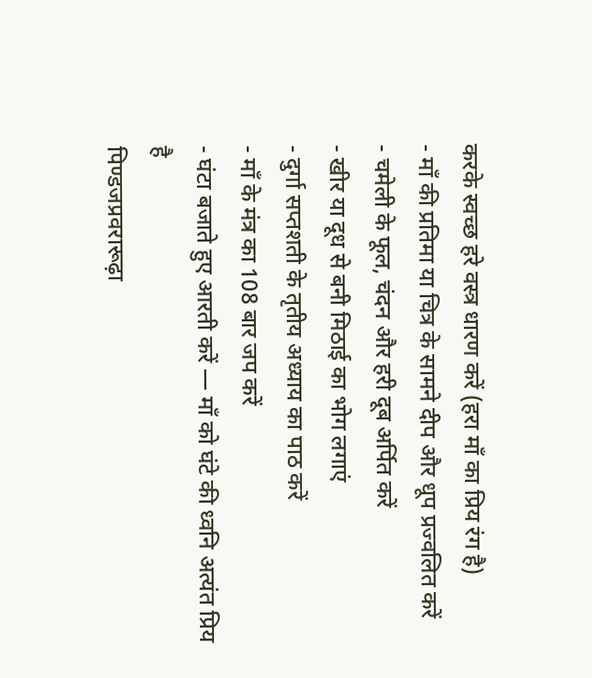करके स्वच्छ हरे वस्त्र धारण करें (हरा माँ का प्रिय रंग है)
- माँ की प्रतिमा या चित्र के सामने दीप और धूप प्रज्वलित करें
- चमेली के फूल, चंदन और हरी दूब अर्पित करें
- खीर या दूध से बनी मिठाई का भोग लगाएं
- दुर्गा सप्तशती के तृतीय अध्याय का पाठ करें
- माँ के मंत्र का 108 बार जप करें
- घंटा बजाते हुए आरती करें — माँ को घंटे की ध्वनि अत्यंत प्रिय है
पिण्डजप्रवरारूढ़ा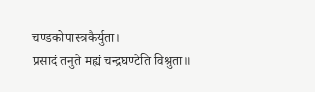चण्डकोपास्त्रकैर्युता।
प्रसादं तनुते मह्यं चन्द्रघण्टेति विश्रुता॥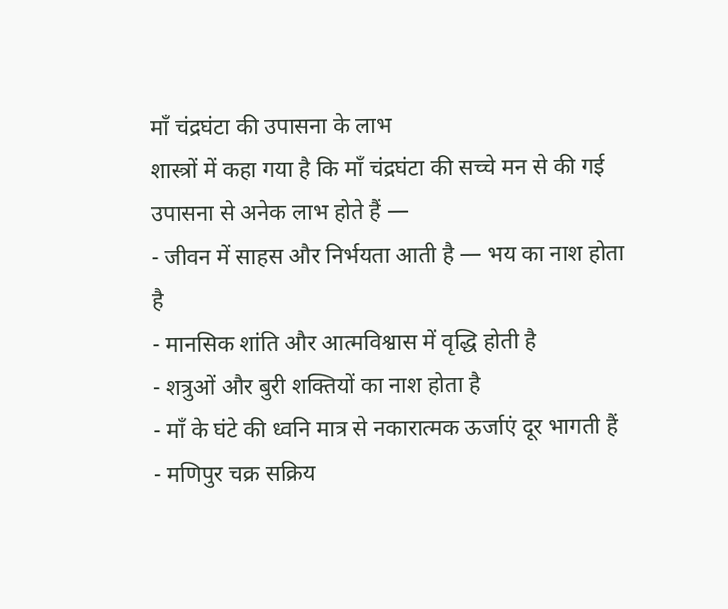माँ चंद्रघंटा की उपासना के लाभ
शास्त्रों में कहा गया है कि माँ चंद्रघंटा की सच्चे मन से की गई उपासना से अनेक लाभ होते हैं —
- जीवन में साहस और निर्भयता आती है — भय का नाश होता है
- मानसिक शांति और आत्मविश्वास में वृद्धि होती है
- शत्रुओं और बुरी शक्तियों का नाश होता है
- माँ के घंटे की ध्वनि मात्र से नकारात्मक ऊर्जाएं दूर भागती हैं
- मणिपुर चक्र सक्रिय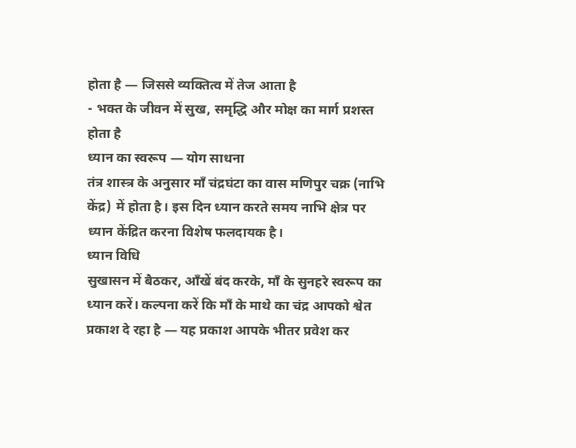होता है — जिससे व्यक्तित्व में तेज आता है
- भक्त के जीवन में सुख, समृद्धि और मोक्ष का मार्ग प्रशस्त होता है
ध्यान का स्वरूप — योग साधना
तंत्र शास्त्र के अनुसार माँ चंद्रघंटा का वास मणिपुर चक्र (नाभि केंद्र) में होता है। इस दिन ध्यान करते समय नाभि क्षेत्र पर ध्यान केंद्रित करना विशेष फलदायक है।
ध्यान विधि
सुखासन में बैठकर, आँखें बंद करके, माँ के सुनहरे स्वरूप का ध्यान करें। कल्पना करें कि माँ के माथे का चंद्र आपको श्वेत प्रकाश दे रहा है — यह प्रकाश आपके भीतर प्रवेश कर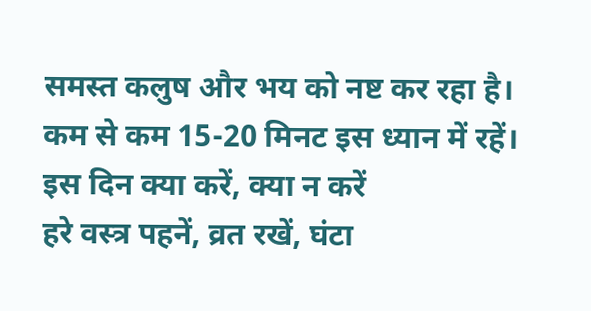समस्त कलुष और भय को नष्ट कर रहा है। कम से कम 15-20 मिनट इस ध्यान में रहें।
इस दिन क्या करें, क्या न करें
हरे वस्त्र पहनें, व्रत रखें, घंटा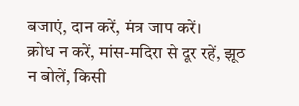बजाएं, दान करें, मंत्र जाप करें।
क्रोध न करें, मांस-मदिरा से दूर रहें, झूठ न बोलें, किसी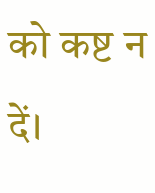को कष्ट न दें।